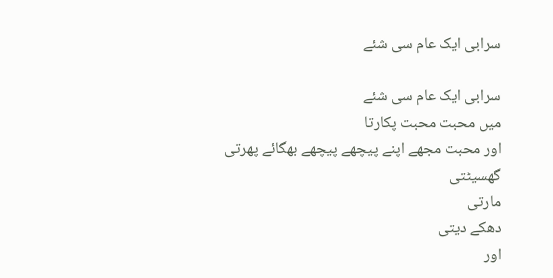سرابی ایک عام سی شئے

سرابی ایک عام سی شئے
میں محبت محبت پکارتا
اور محبت مجھے اپنے پیچھے پیچھے بھگائے پھرتی
گھسیٹتی
مارتی
دھکے دیتی
اور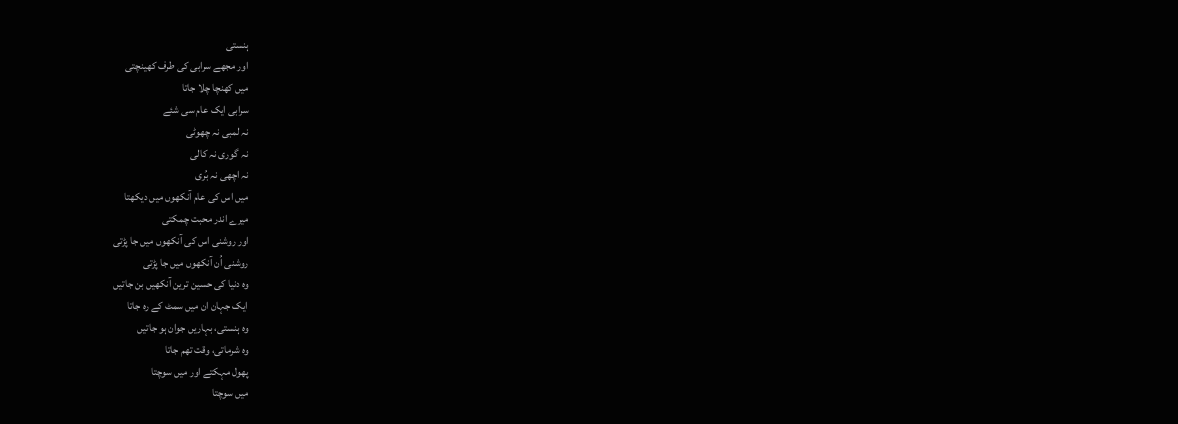ہنستی
اور مجھے سرابی کی طرف کھینچتی
میں کھنچا چلا جاتا
سرابی ایک عام سی شئے
نہ لمبی نہ چھوٹی
نہ گوری نہ کالی
نہ اچھی نہ بُری
میں اس کی عام آنکھوں میں دیکھتا
میرے اندر محبت چمکتی
اور روشنی اس کی آنکھوں میں جا پڑتی
روشنی اُن آنکھوں میں جا پڑتی
وہ دنیا کی حسین ترین آنکھیں بن جاتیں
ایک جہان ان میں سمٹ کے رہ جاتا
وہ ہنستی، بہاریں جوان ہو جاتیں
وہ شرماتی، وقت تھم جاتا
پھول مہکتے اور میں سوچتا
میں سوچتا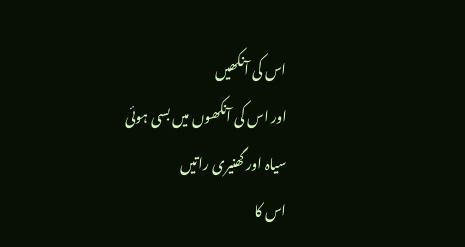اس کی آنکھیں
اور اس کی آنکھوں میں بسی ہوئی
سیاہ اور گھنیری راتیں
اس کا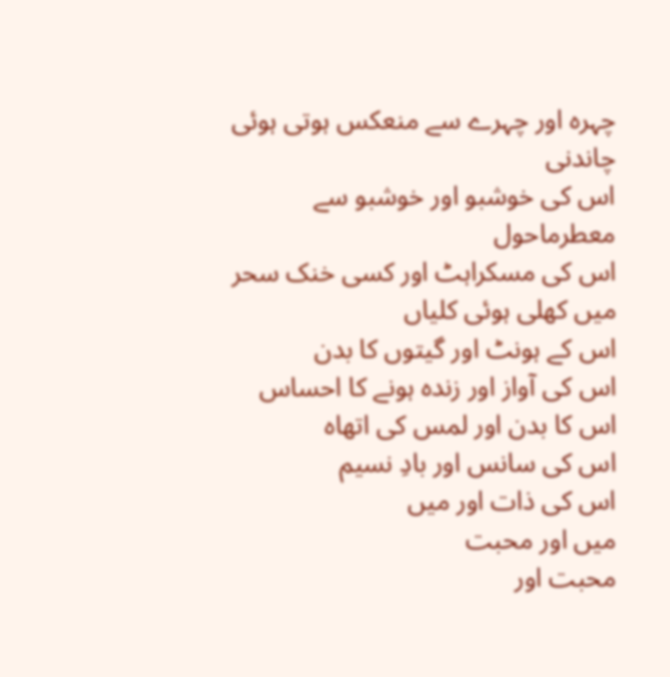چہرہ اور چہرے سے منعکس ہوتی ہوئی چاندنی
اس کی خوشبو اور خوشبو سے معطرماحول
اس کی مسکراہٹ اور کسی خنک سحر میں کھلی ہوئی کلیاں
اس کے ہونٹ اور گیتوں کا بدن
اس کی آواز اور زندہ ہونے کا احساس
اس کا بدن اور لمس کی اتھاہ
اس کی سانس اور بادِ نسیم
اس کی ذات اور میں
میں اور محبت
محبت اور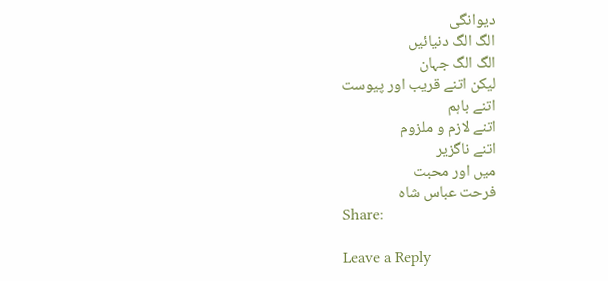دیوانگی
الگ الگ دنیائیں
الگ الگ جہان
لیکن اتنے قریب اور پیوست
اتنے باہم
اتنے لازم و ملزوم
اتنے ناگزیر
میں اور محبت
فرحت عباس شاہ
Share:

Leave a Reply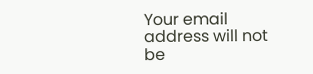Your email address will not be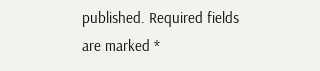published. Required fields are marked *